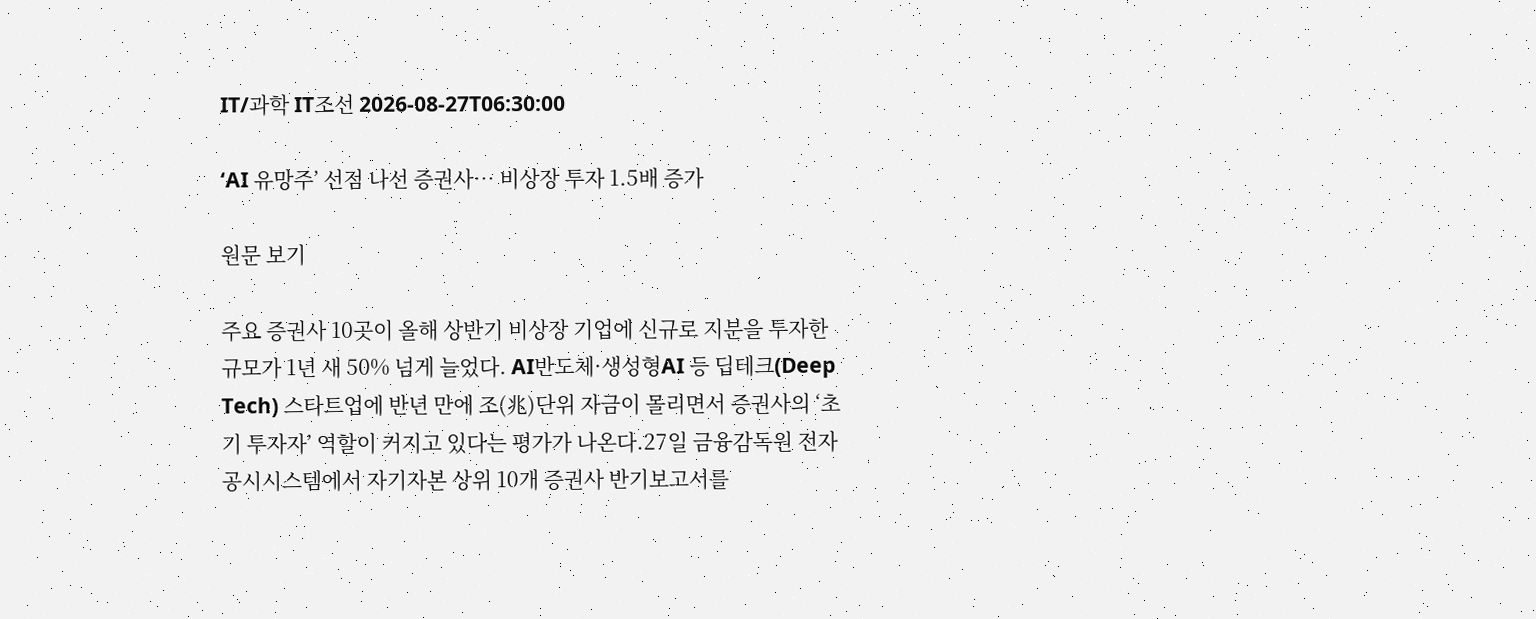IT/과학 IT조선 2026-08-27T06:30:00

‘AI 유망주’ 선점 나선 증권사… 비상장 투자 1.5배 증가

원문 보기

주요 증권사 10곳이 올해 상반기 비상장 기업에 신규로 지분을 투자한 규모가 1년 새 50% 넘게 늘었다. AI반도체·생성형AI 등 딥테크(Deep Tech) 스타트업에 반년 만에 조(兆)단위 자금이 몰리면서 증권사의 ‘초기 투자자’ 역할이 커지고 있다는 평가가 나온다.27일 금융감독원 전자공시시스템에서 자기자본 상위 10개 증권사 반기보고서를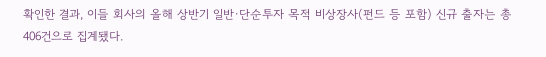확인한 결과, 이들 회사의 올해 상반기 일반·단순투자 목적 비상장사(펀드 등 포함) 신규 출자는 총 406건으로 집계됐다.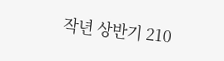작년 상반기 210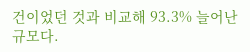건이었던 것과 비교해 93.3% 늘어난 규모다.